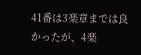41番は3楽章までは良かったが、4楽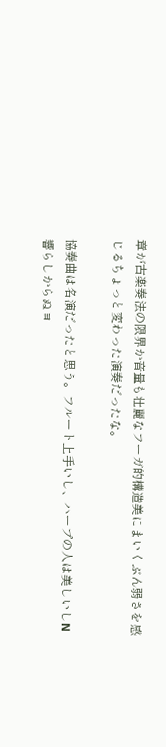章が古楽奏法の限界か音量も壮麗なフーガ的構造美にまいくぶん弱さを感じるちょっと変わった演奏だったな。

協奏曲は名演だったと思う。フルート上手いし、ハープの人は美しいしN響らしからぬヨ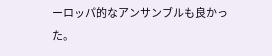ーロッパ的なアンサンブルも良かった。